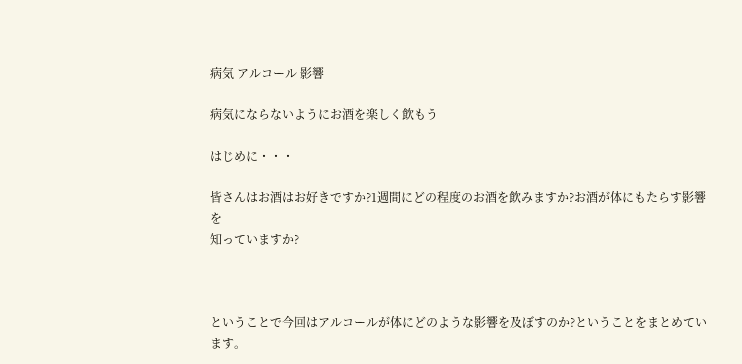病気 アルコール 影響

病気にならないようにお酒を楽しく飲もう

はじめに・・・

皆さんはお酒はお好きですか?1週間にどの程度のお酒を飲みますか?お酒が体にもたらす影響を
知っていますか?



ということで今回はアルコールが体にどのような影響を及ぼすのか?ということをまとめています。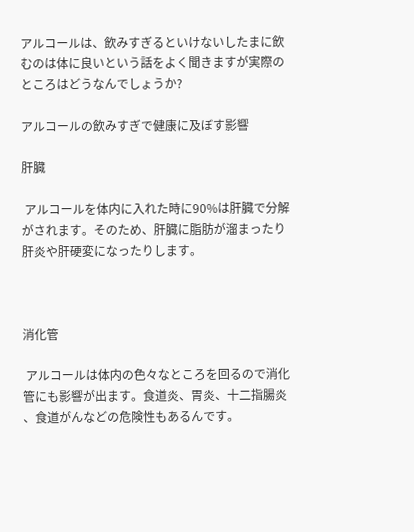アルコールは、飲みすぎるといけないしたまに飲むのは体に良いという話をよく聞きますが実際のところはどうなんでしょうか?

アルコールの飲みすぎで健康に及ぼす影響

肝臓

 アルコールを体内に入れた時に90%は肝臓で分解がされます。そのため、肝臓に脂肪が溜まったり
肝炎や肝硬変になったりします。



消化管

 アルコールは体内の色々なところを回るので消化管にも影響が出ます。食道炎、胃炎、十二指腸炎
、食道がんなどの危険性もあるんです。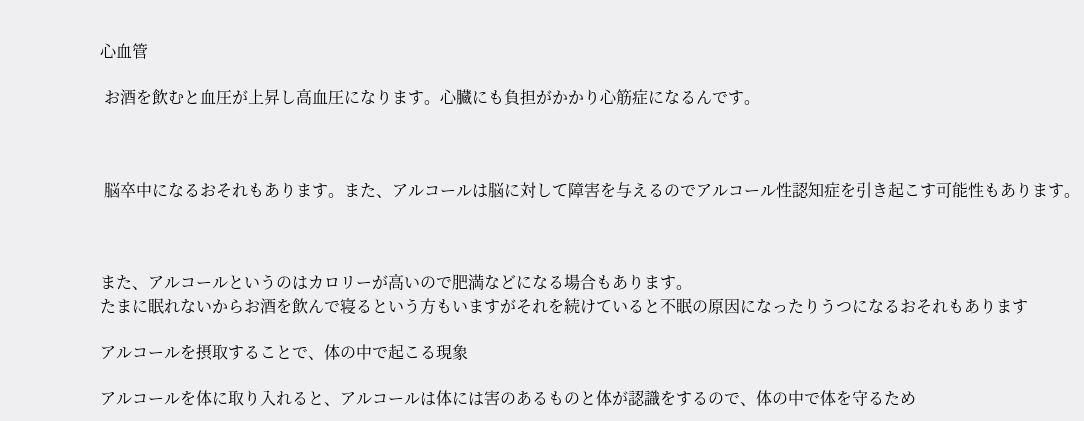心血管

 お酒を飲むと血圧が上昇し高血圧になります。心臓にも負担がかかり心筋症になるんです。



 脳卒中になるおそれもあります。また、アルコールは脳に対して障害を与えるのでアルコール性認知症を引き起こす可能性もあります。



また、アルコールというのはカロリーが高いので肥満などになる場合もあります。
たまに眠れないからお酒を飲んで寝るという方もいますがそれを続けていると不眠の原因になったりうつになるおそれもあります

アルコールを摂取することで、体の中で起こる現象

アルコールを体に取り入れると、アルコールは体には害のあるものと体が認識をするので、体の中で体を守るため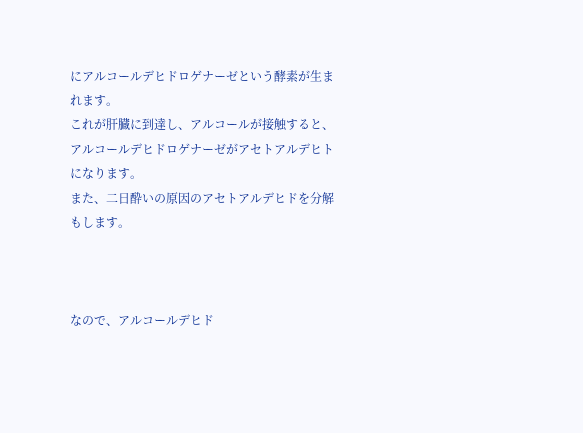にアルコールデヒドロゲナーゼという酵素が生まれます。
これが肝臓に到達し、アルコールが接触すると、アルコールデヒドロゲナーゼがアセトアルデヒトになります。
また、二日酔いの原因のアセトアルデヒドを分解もします。



なので、アルコールデヒド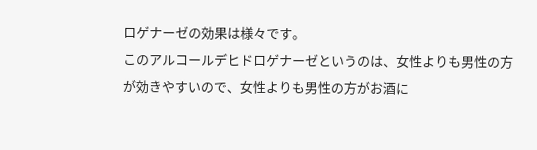ロゲナーゼの効果は様々です。
このアルコールデヒドロゲナーゼというのは、女性よりも男性の方が効きやすいので、女性よりも男性の方がお酒に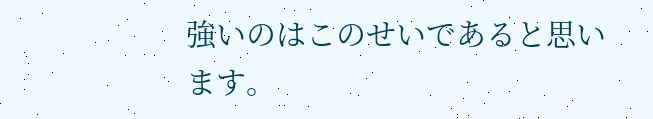強いのはこのせいであると思います。